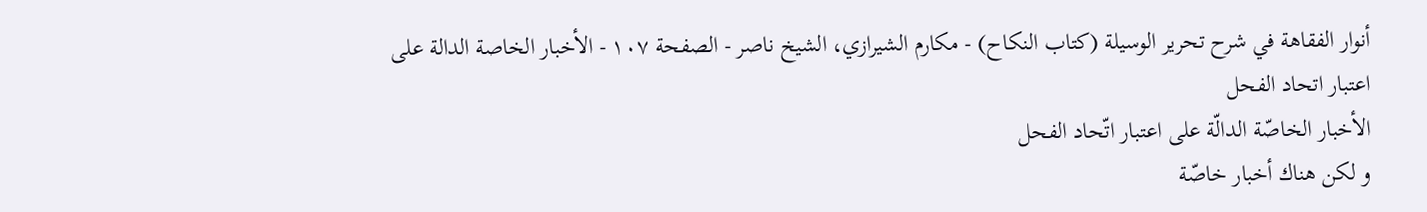أنوار الفقاهة في شرح تحرير الوسيلة (كتاب النكاح) - مكارم الشيرازي، الشيخ ناصر - الصفحة ١٠٧ - الأخبار الخاصة الدالة على اعتبار اتحاد الفحل
الأخبار الخاصّة الدالّة على اعتبار اتّحاد الفحل
و لكن هناك أخبار خاصّة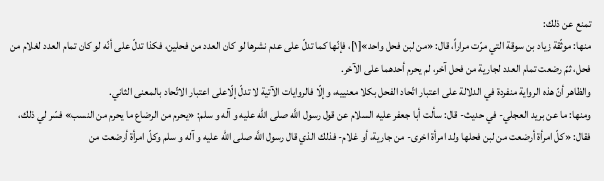تمنع عن ذلك:
منها: موثّقة زياد بن سوقة التي مرّت مراراً، قال: «من لبن فحل واحد»[١]، فإنّها كما تدلّ على عدم نشرها لو كان العدد من فحلين، فكذا تدلّ على أنّه لو كان تمام العدد لغلام من فحل، ثمّ رضعت تمام العدد لجارية من فحل آخر، لم يحرم أحدهما على الآخر.
والظاهر أنّ هذه الرواية منفردة في الدلالة على اعتبار اتّحاد الفحل بكلا معنييه، وإلّا فالروايات الآتية لا تدلّ إلّاعلى اعتبار الاتّحاد بالمعنى الثاني.
ومنها: ما عن بريد العجلي- في حديث- قال: سألت أبا جعفر عليه السلام عن قول رسول اللَّه صلى الله عليه و آله و سلم: «يحرم من الرضاع ما يحرم من النسب» فسّر لي ذلك، فقال: «كلّ امرأة أرضعت من لبن فحلها ولد امرأة اخرى- من جارية، أو غلام- فذلك الذي قال رسول اللَّه صلى الله عليه و آله و سلم وكلّ امرأة أرضعت من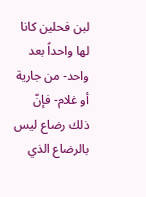لبن فحلين كانا لها واحداً بعد واحد- من جارية أو غلام- فإنّ ذلك رضاع ليس بالرضاع الذي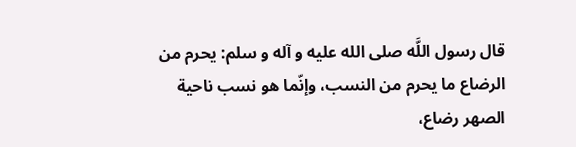قال رسول اللَّه صلى الله عليه و آله و سلم: يحرم من الرضاع ما يحرم من النسب، وإنّما هو نسب ناحية الصهر رضاع،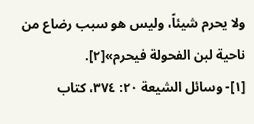ولا يحرم شيئاً، وليس هو سبب رضاع من ناحية لبن الفحولة فيحرم»[٢].
[١]- وسائل الشيعة ٢٠: ٣٧٤، كتاب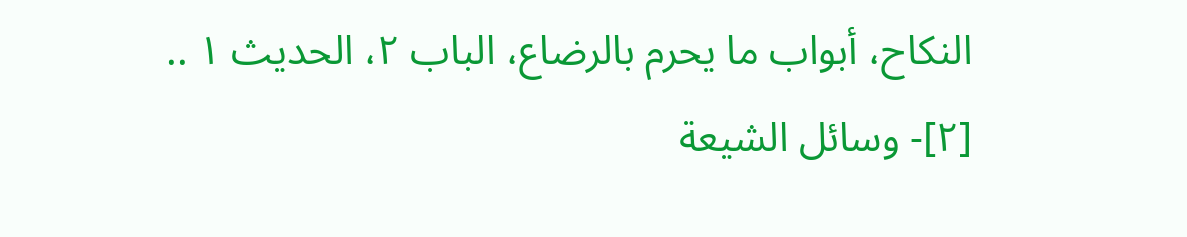النكاح، أبواب ما يحرم بالرضاع، الباب ٢، الحديث ١ ..
[٢]- وسائل الشيعة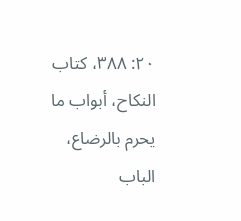٢٠: ٣٨٨، كتاب النكاح، أبواب ما يحرم بالرضاع، الباب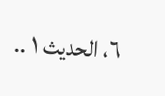٦، الحديث ١ ..